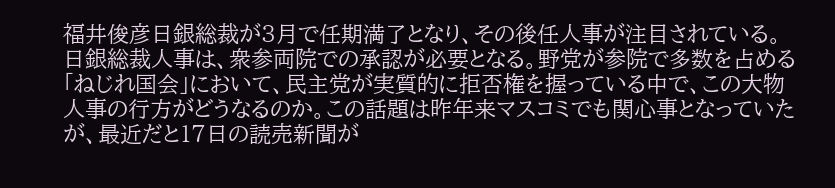福井俊彦日銀総裁が3月で任期満了となり、その後任人事が注目されている。日銀総裁人事は、衆参両院での承認が必要となる。野党が参院で多数を占める「ねじれ国会」において、民主党が実質的に拒否権を握っている中で、この大物人事の行方がどうなるのか。この話題は昨年来マスコミでも関心事となっていたが、最近だと17日の読売新聞が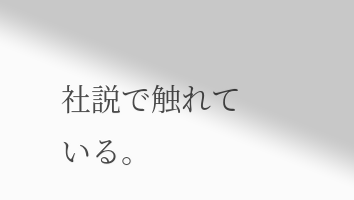社説で触れている。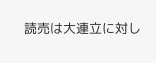読売は大連立に対し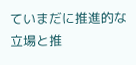ていまだに推進的な立場と推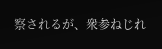察されるが、衆参ねじれ